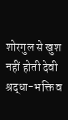शोरगुल से खुश नहीं होती देवी श्रद्धा-भक्ति व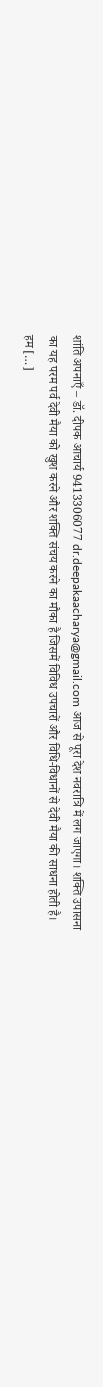शांति अपनाएँ – डॉ. दीपक आचार्य 9413306077 dr.deepakaacharya@gmail.com आज से पूरा देश नवरात्रि में लग जाएगा। शक्ति उपासना का यह परम पर्व देवी मैया को खुश करने और शक्ति संचय करने का मौका है जिसमें विविध उपचारों और विधि-विधानों से देवी मैया की साधना होती है। हम […]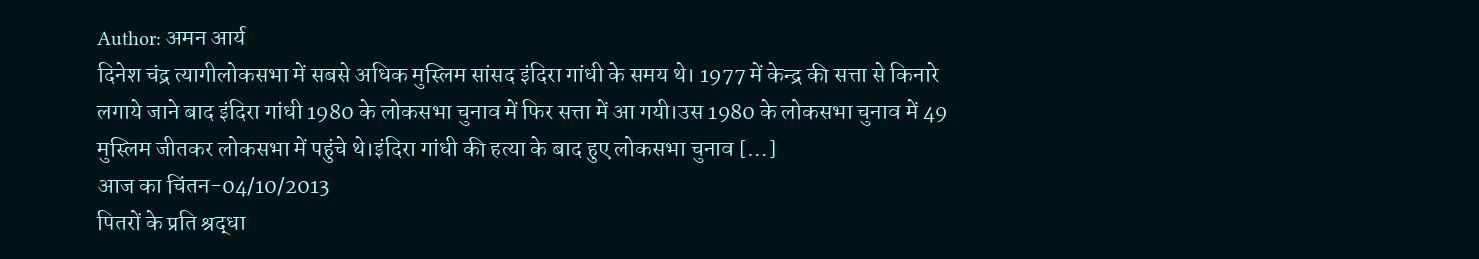Author: अमन आर्य
दिनेश चंद्र त्यागीलोकसभा में सबसे अधिक मुस्लिम सांसद इंदिरा गांधी के समय थे। 1977 में केन्द्र की सत्ता से किनारे लगाये जाने बाद इंदिरा गांधी 1980 के लोकसभा चुनाव में फिर सत्ता में आ गयी।उस 1980 के लोकसभा चुनाव में 49 मुस्लिम जीतकर लोकसभा में पहुंचे थे।इंदिरा गांधी की हत्या के बाद हुए लोकसभा चुनाव […]
आज का चिंतन-04/10/2013
पितरों के प्रति श्रद्धा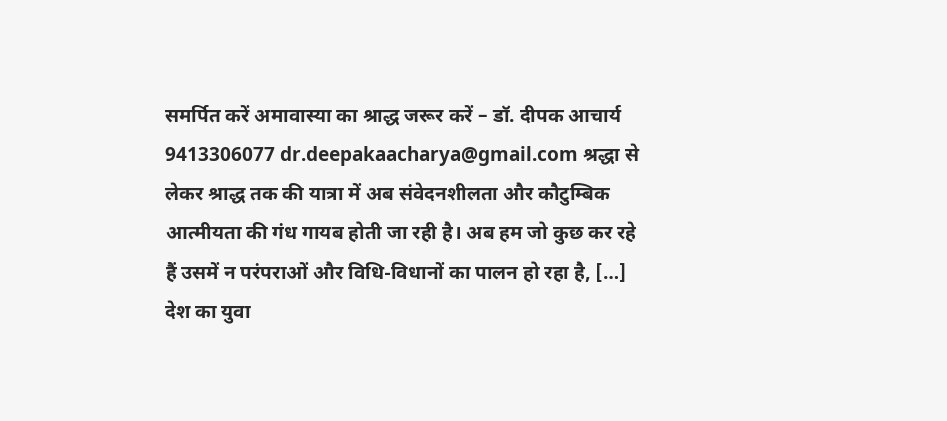समर्पित करें अमावास्या का श्राद्ध जरूर करें – डॉ. दीपक आचार्य 9413306077 dr.deepakaacharya@gmail.com श्रद्धा से लेकर श्राद्ध तक की यात्रा में अब संवेदनशीलता और कौटुम्बिक आत्मीयता की गंध गायब होती जा रही है। अब हम जो कुछ कर रहे हैं उसमें न परंपराओं और विधि-विधानों का पालन हो रहा है, […]
देश का युवा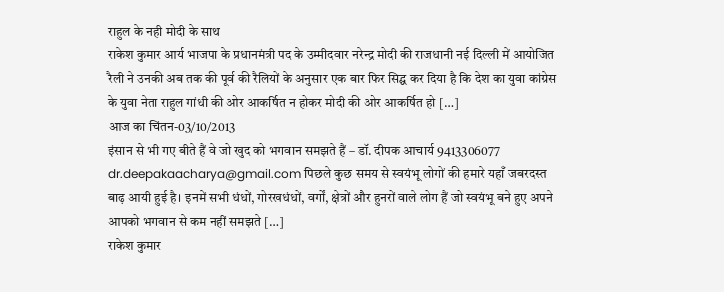राहुल के नही मोदी के साथ
राकेश कुमार आर्य भाजपा के प्रधानमंत्री पद के उम्मीदवार नरेन्द्र मोदी की राजधानी नई दिल्ली में आयोजित रैली ने उनकी अब तक की पूर्व की रैलियों के अनुसार एक बार फिर सिद्घ कर दिया है कि देश का युवा कांग्रेस के युवा नेता राहुल गांधी की ओर आकर्षित न होकर मोदी की ओर आकर्षित हो […]
आज का चिंतन-03/10/2013
इंसान से भी गए बीते हैं वे जो खुद को भगवान समझते हैं – डॉ. दीपक आचार्य 9413306077 dr.deepakaacharya@gmail.com पिछले कुछ समय से स्वयंभू लोगों की हमारे यहाँ जबरदस्त बाढ़ आयी हुई है। इनमें सभी धंधों, गोरखधंधों, वर्गों, क्षेत्रों और हुनरों वाले लोग हैं जो स्वयंभू बने हुए अपने आपको भगवान से कम नहीं समझते […]
राकेश कुमार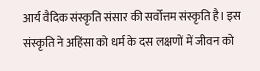आर्य वैदिक संस्कृति संसार की सर्वोत्तम संस्कृति है। इस संस्कृति ने अहिंसा को धर्म के दस लक्षणों में जीवन को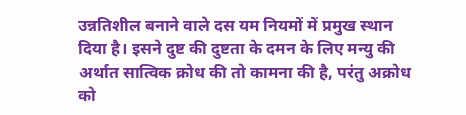उन्नतिशील बनाने वाले दस यम नियमों में प्रमुख स्थान दिया है। इसने दुष्ट की दुष्टता के दमन के लिए मन्यु की अर्थात सात्विक क्रोध की तो कामना की है, परंतु अक्रोध को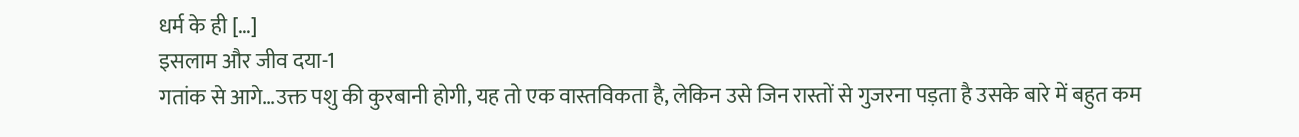धर्म के ही […]
इसलाम और जीव दया-1
गतांक से आगे…उक्त पशु की कुरबानी होगी, यह तो एक वास्तविकता है, लेकिन उसे जिन रास्तों से गुजरना पड़ता है उसके बारे में बहुत कम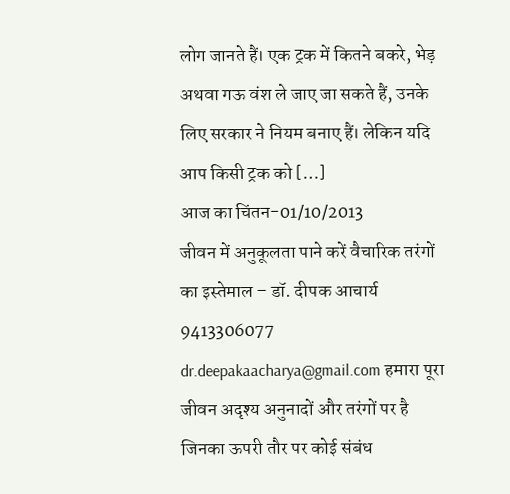लोग जानते हैं। एक ट्रक में कितने बकरे, भेड़ अथवा गऊ वंश ले जाए जा सकते हैं, उनके लिए सरकार ने नियम बनाए हैं। लेकिन यदि आप किसी ट्रक को […]
आज का चिंतन-01/10/2013
जीवन में अनुकूलता पाने करें वैचारिक तरंगों का इस्तेमाल – डॉ. दीपक आचार्य 9413306077 dr.deepakaacharya@gmail.com हमारा पूरा जीवन अदृश्य अनुनादों और तरंगों पर है जिनका ऊपरी तौर पर कोई संबंध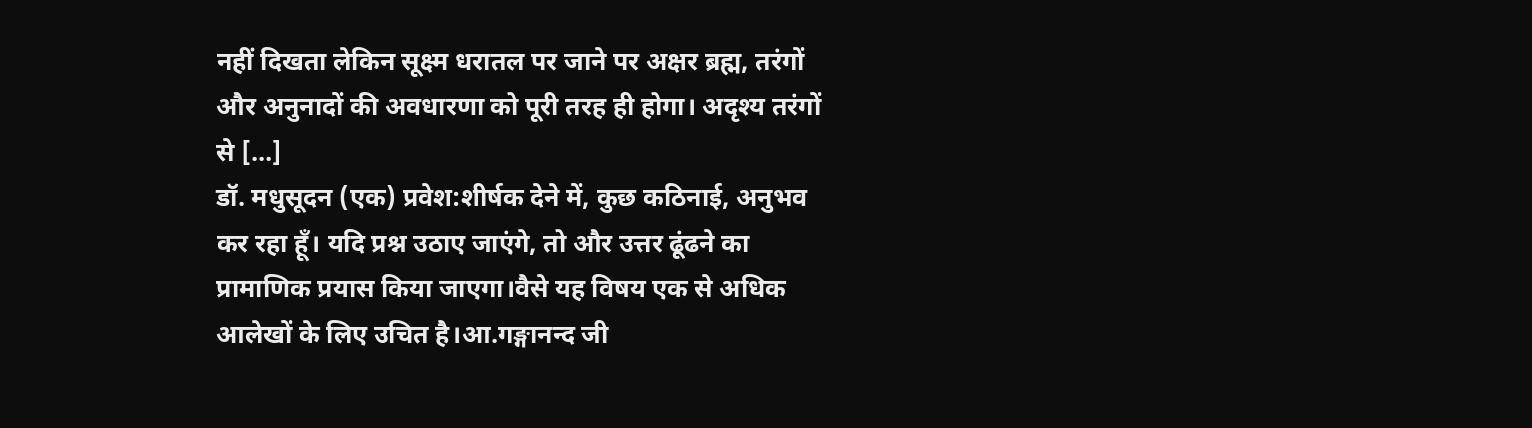नहीं दिखता लेकिन सूक्ष्म धरातल पर जाने पर अक्षर ब्रह्म, तरंगों और अनुनादों की अवधारणा को पूरी तरह ही होगा। अदृश्य तरंगों से […]
डॉ. मधुसूदन (एक) प्रवेश:शीर्षक देने में, कुछ कठिनाई, अनुभव कर रहा हूँ। यदि प्रश्न उठाए जाएंगे, तो और उत्तर ढूंढने का प्रामाणिक प्रयास किया जाएगा।वैसे यह विषय एक से अधिक आलेखों के लिए उचित है।आ.गङ्गानन्द जी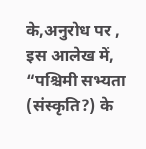के,अनुरोध पर , इस आलेख में, “पश्चिमी सभ्यता (संस्कृति?) के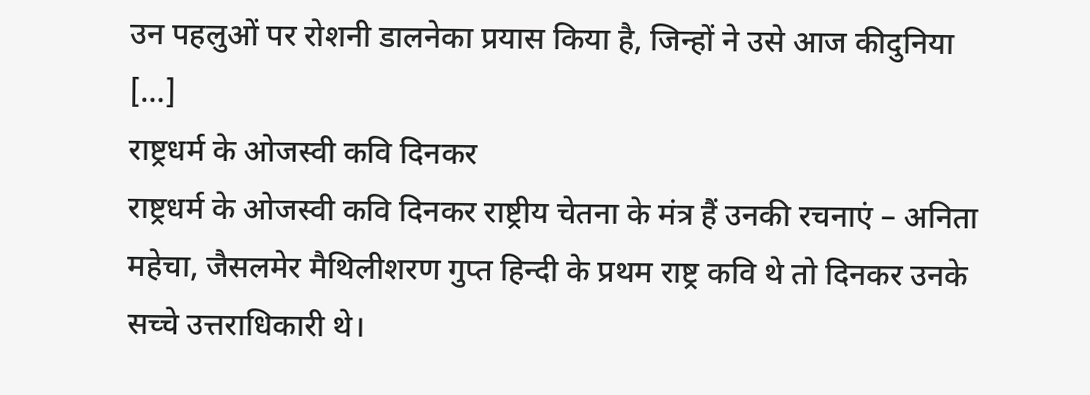उन पहलुओं पर रोशनी डालनेका प्रयास किया है, जिन्हों ने उसे आज कीदुनिया […]
राष्ट्रधर्म के ओजस्वी कवि दिनकर
राष्ट्रधर्म के ओजस्वी कवि दिनकर राष्ट्रीय चेतना के मंत्र हैं उनकी रचनाएं – अनिता महेचा, जैसलमेर मैथिलीशरण गुप्त हिन्दी के प्रथम राष्ट्र कवि थे तो दिनकर उनके सच्चे उत्तराधिकारी थे।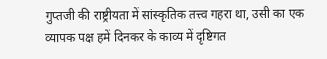गुप्तजी की राष्ट्रीयता में सांस्कृतिक तत्त्व गहरा था, उसी का एक व्यापक पक्ष हमें दिनकर के काव्य में दृष्टिगत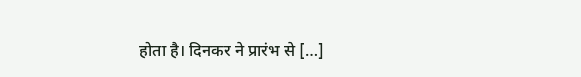होता है। दिनकर ने प्रारंभ से […]